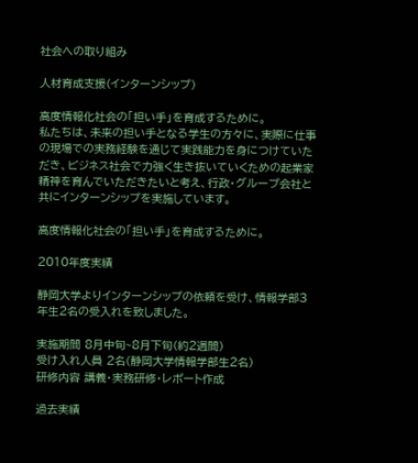社会への取り組み

人材育成支援(インターンシップ)

高度情報化社会の「担い手」を育成するために。
私たちは、未来の担い手となる学生の方々に、実際に仕事の現場での実務経験を通じて実践能力を身につけていただき、ビジネス社会で力強く生き抜いていくための起業家精神を育んでいただきたいと考え、行政・グループ会社と共にインターンシップを実施しています。

高度情報化社会の「担い手」を育成するために。

2010年度実績

静岡大学よりインターンシップの依頼を受け、情報学部3年生2名の受入れを致しました。

実施期間 8月中旬~8月下旬(約2週間)
受け入れ人員 2名(静岡大学情報学部生2名)
研修内容 講義・実務研修・レポート作成

過去実績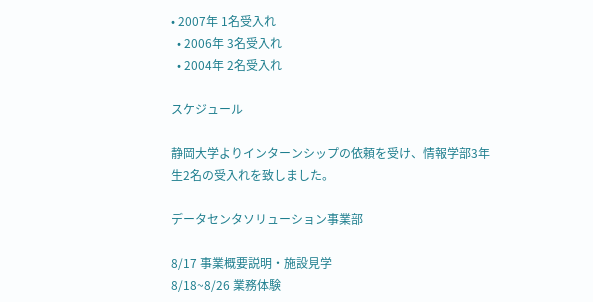• 2007年 1名受入れ
  • 2006年 3名受入れ
  • 2004年 2名受入れ

スケジュール

静岡大学よりインターンシップの依頼を受け、情報学部3年生2名の受入れを致しました。

データセンタソリューション事業部

8/17 事業概要説明・施設見学
8/18~8/26 業務体験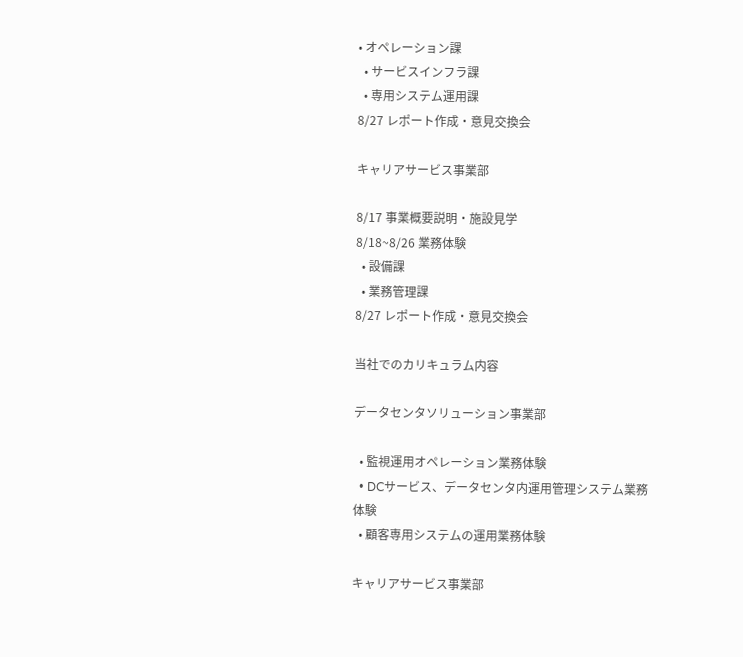• オペレーション課
  • サービスインフラ課
  • 専用システム運用課
8/27 レポート作成・意見交換会

キャリアサービス事業部

8/17 事業概要説明・施設見学
8/18~8/26 業務体験
  • 設備課
  • 業務管理課
8/27 レポート作成・意見交換会

当社でのカリキュラム内容

データセンタソリューション事業部

  • 監視運用オペレーション業務体験
  • DCサービス、データセンタ内運用管理システム業務体験
  • 顧客専用システムの運用業務体験

キャリアサービス事業部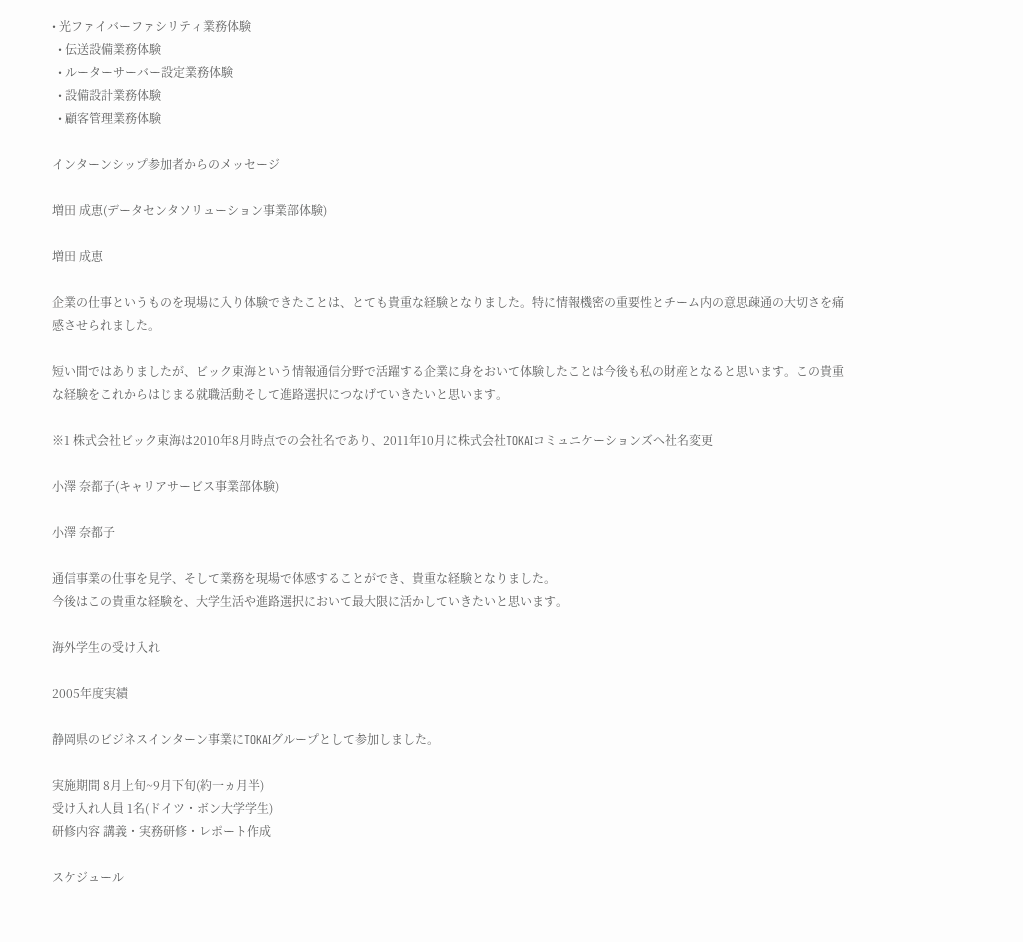• 光ファイバーファシリティ業務体験
  • 伝送設備業務体験
  • ルーターサーバー設定業務体験
  • 設備設計業務体験
  • 顧客管理業務体験

インターンシップ参加者からのメッセージ

増田 成恵(データセンタソリューション事業部体験)

増田 成恵

企業の仕事というものを現場に入り体験できたことは、とても貴重な経験となりました。特に情報機密の重要性とチーム内の意思疎通の大切さを痛感させられました。

短い間ではありましたが、ビック東海という情報通信分野で活躍する企業に身をおいて体験したことは今後も私の財産となると思います。この貴重な経験をこれからはじまる就職活動そして進路選択につなげていきたいと思います。

※1 株式会社ビック東海は2010年8月時点での会社名であり、2011年10月に株式会社TOKAIコミュニケーションズへ社名変更

小澤 奈都子(キャリアサービス事業部体験)

小澤 奈都子

通信事業の仕事を見学、そして業務を現場で体感することができ、貴重な経験となりました。
今後はこの貴重な経験を、大学生活や進路選択において最大限に活かしていきたいと思います。

海外学生の受け入れ

2005年度実績

静岡県のビジネスインターン事業にTOKAIグループとして参加しました。

実施期間 8月上旬~9月下旬(約一ヵ月半)
受け入れ人員 1名(ドイツ・ボン大学学生)
研修内容 講義・実務研修・レポート作成

スケジュール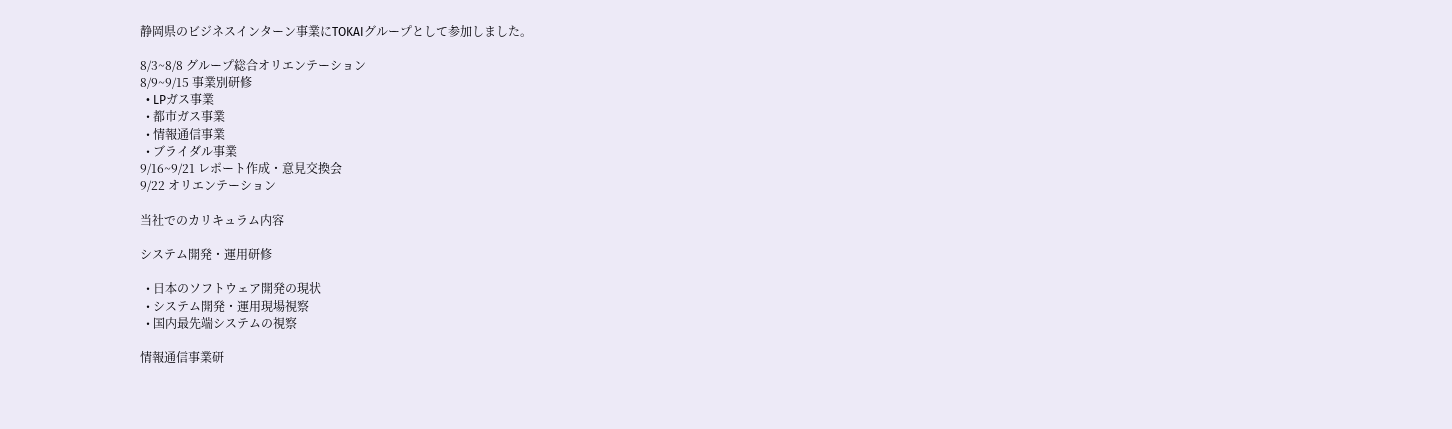静岡県のビジネスインターン事業にTOKAIグループとして参加しました。

8/3~8/8 グループ総合オリエンテーション
8/9~9/15 事業別研修
  • LPガス事業
  • 都市ガス事業
  • 情報通信事業
  • ブライダル事業
9/16~9/21 レポート作成・意見交換会
9/22 オリエンテーション

当社でのカリキュラム内容

システム開発・運用研修

  • 日本のソフトウェア開発の現状
  • システム開発・運用現場視察
  • 国内最先端システムの視察

情報通信事業研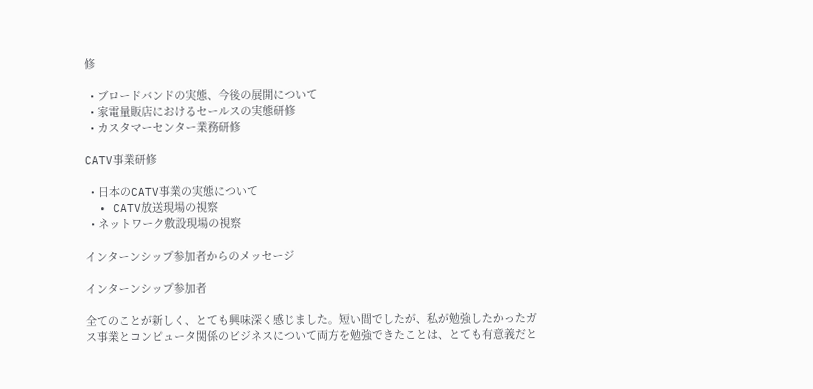修

  • ブロードバンドの実態、今後の展開について
  • 家電量販店におけるセールスの実態研修
  • カスタマーセンター業務研修

CATV事業研修

  • 日本のCATV事業の実態について
  • CATV放送現場の視察
  • ネットワーク敷設現場の視察

インターンシップ参加者からのメッセージ

インターンシップ参加者

全てのことが新しく、とても興味深く感じました。短い間でしたが、私が勉強したかったガス事業とコンピュータ関係のビジネスについて両方を勉強できたことは、とても有意義だと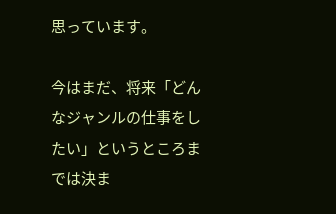思っています。

今はまだ、将来「どんなジャンルの仕事をしたい」というところまでは決ま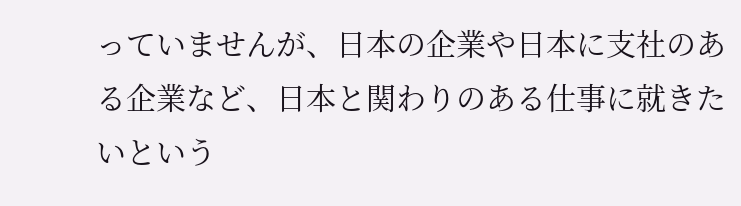っていませんが、日本の企業や日本に支社のある企業など、日本と関わりのある仕事に就きたいという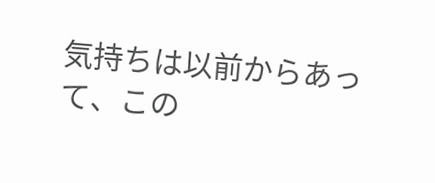気持ちは以前からあって、この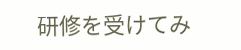研修を受けてみ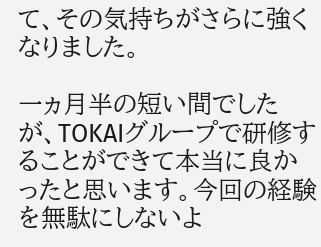て、その気持ちがさらに強くなりました。

一ヵ月半の短い間でしたが、TOKAIグループで研修することができて本当に良かったと思います。今回の経験を無駄にしないよ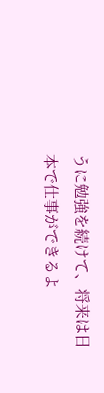うに勉強を続けて、将来は日本で仕事ができるよ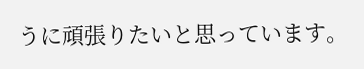うに頑張りたいと思っています。